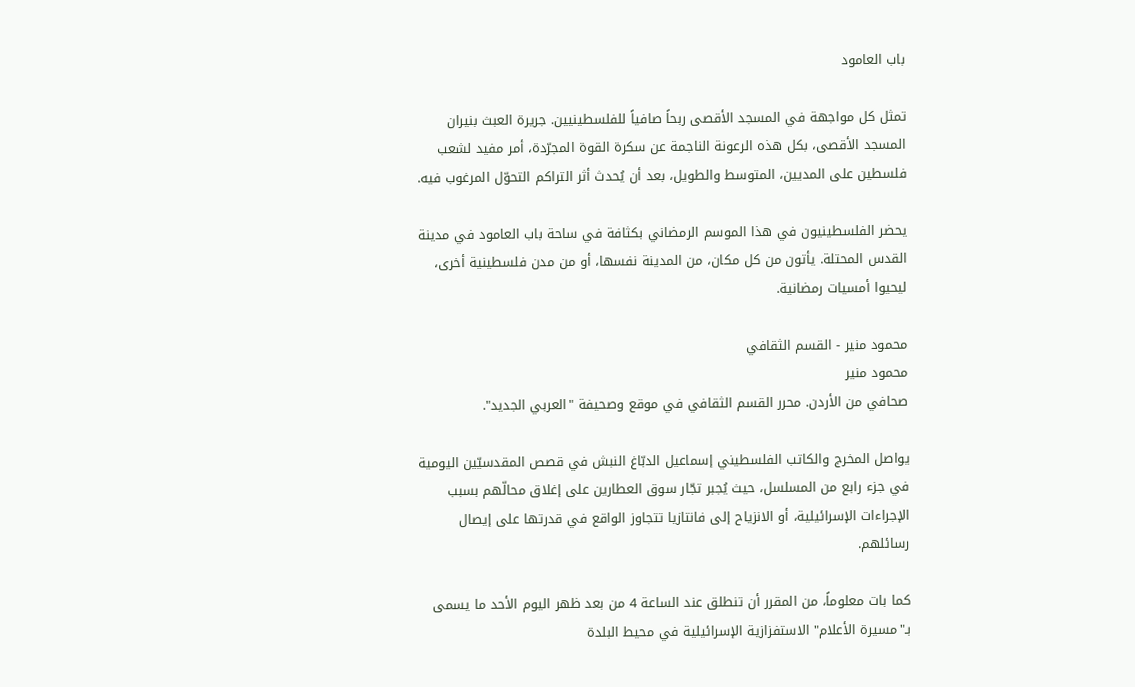باب العامود

تمثل كل مواجهة في المسجد الأقصى ربحاً صافياً للفلسطينيين. جريرة العبث بنيران المسجد الأقصى، بكل هذه الرعونة الناجمة عن سكرة القوة المجرّدة، أمر مفيد لشعب فلسطين على المديين، المتوسط والطويل، بعد أن يُحدث أثر التراكم التحوّل المرغوب فيه.

يحضر الفلسطينيون في هذا الموسم الرمضاني بكثافة في ساحة باب العامود في مدينة القدس المحتلة. يأتون من كل مكان، من المدينة نفسها، أو من مدن فلسطينية أخرى، ليحيوا أمسيات رمضانية.

محمود منير - القسم الثقافي
محمود منير
صحافي من الأردن. محرر القسم الثقافي في موقع وصحيفة "العربي الجديد".

يواصل المخرج والكاتب الفلسطيني إسماعيل الدبّاغ النبش في قصص المقدسيّين اليومية في جزء رابع من المسلسل، حيث يُجبر تجّار سوق العطارين على إغلاق محالّهم بسبب الإجراءات الإسرائيلية، أو الانزياح إلى فانتازيا تتجاوز الواقع في قدرتها على إيصال رسائلهم.

كما بات معلوماً، من المقرر أن تنطلق عند الساعة 4 من بعد ظهر اليوم الأحد ما يسمى بـ"مسيرة الأعلام" الاستفزازية الإسرائيلية في محيط البلدة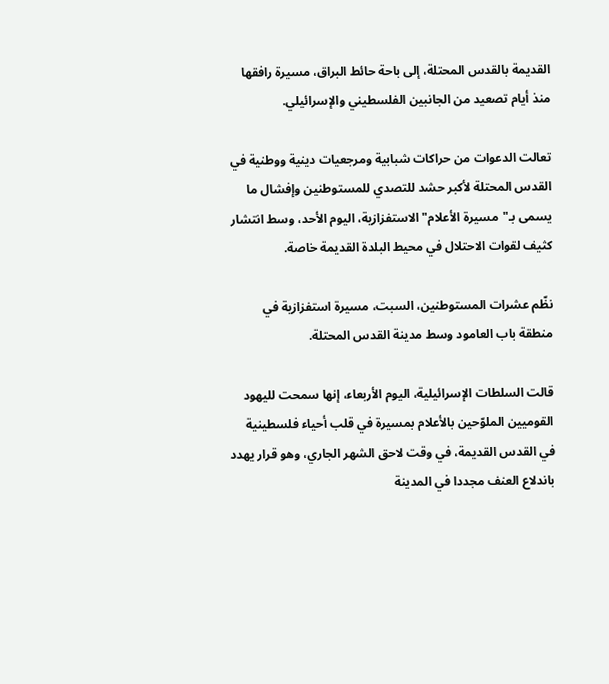القديمة بالقدس المحتلة، إلى باحة حائط البراق، مسيرة رافقها منذ أيام تصعيد من الجانبين الفلسطيني والإسرائيلي.

تعالت الدعوات من حراكات شبابية ومرجعيات دينية ووطنية في القدس المحتلة لأكبر حشد للتصدي للمستوطنين وإفشال ما يسمى بـ"مسيرة الأعلام" الاستفزازية، اليوم الأحد، وسط انتشار كثيف لقوات الاحتلال في محيط البلدة القديمة خاصة.

نظّم عشرات المستوطنين، السبت، مسيرة استفزازية في منطقة باب العامود وسط مدينة القدس المحتلة.

قالت السلطات الإسرائيلية، اليوم الأربعاء، إنها سمحت لليهود القوميين الملوّحين بالأعلام بمسيرة في قلب أحياء فلسطينية في القدس القديمة، في وقت لاحق الشهر الجاري، وهو قرار يهدد باندلاع العنف مجددا في المدينة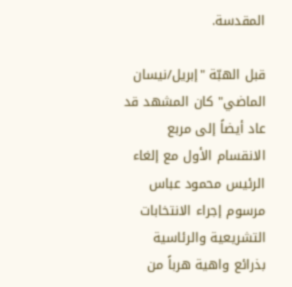المقدسة.

قبل الهبّة "إبريل/نيسان الماضي" كان المشهد قد عاد أيضاً إلى مربع الانقسام الأول مع إلغاء الرئيس محمود عباس مرسوم إجراء الانتخابات التشريعية والرئاسية بذرائع واهية هرباً من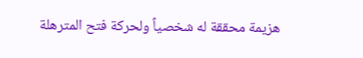هزيمة محققة له شخصياً ولحركة فتح المترهلة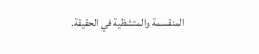المنقسمة والمتشظية في الحقيقة.